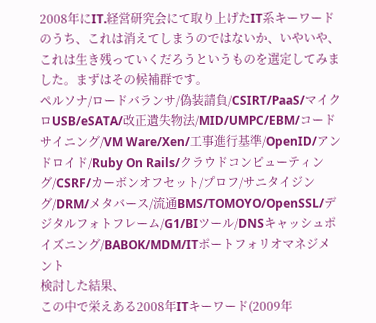2008年にIT.経営研究会にて取り上げたIT系キーワードのうち、これは消えてしまうのではないか、いやいや、これは生き残っていくだろうというものを選定してみました。まずはその候補群です。
ペルソナ/ロードバランサ/偽装請負/CSIRT/PaaS/マイクロUSB/eSATA/改正遺失物法/MID/UMPC/EBM/コードサイニング/VM Ware/Xen/工事進行基準/OpenID/アンドロイド/Ruby On Rails/クラウドコンピューティング/CSRF/カーボンオフセット/プロフ/サニタイジング/DRM/メタバース/流通BMS/TOMOYO/OpenSSL/デジタルフォトフレーム/G1/BIツール/DNSキャッシュポイズニング/BABOK/MDM/ITポートフォリオマネジメント
検討した結果、
この中で栄えある2008年ITキーワード(2009年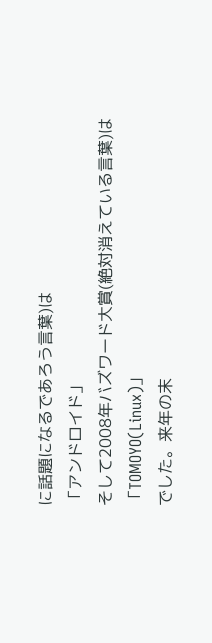に話題になるであろう言葉)は
「アンドロイド」
そして2008年バズワード大賞(絶対消えている言葉)は
「TOMOYO(Linux)」
でした。来年の末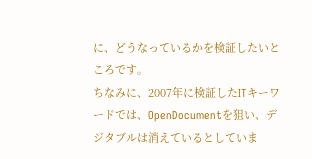に、どうなっているかを検証したいところです。
ちなみに、2007年に検証したITキーワードでは、OpenDocumentを狙い、デジタブルは消えているとしていま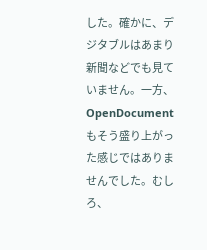した。確かに、デジタブルはあまり新聞などでも見ていません。一方、OpenDocumentもそう盛り上がった感じではありませんでした。むしろ、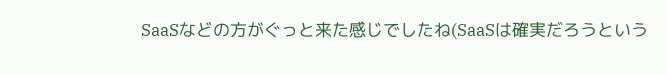SaaSなどの方がぐっと来た感じでしたね(SaaSは確実だろうという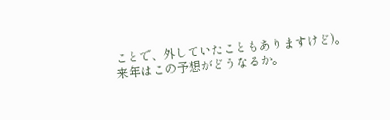ことで、外していたこともありますけど)。
来年はこの予想がどうなるか。